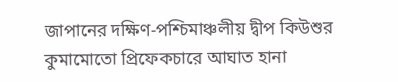জাপানের দক্ষিণ-পশ্চিমাঞ্চলীয় দ্বীপ কিউশুর কুমামোতো প্রিফেকচারে আঘাত হানা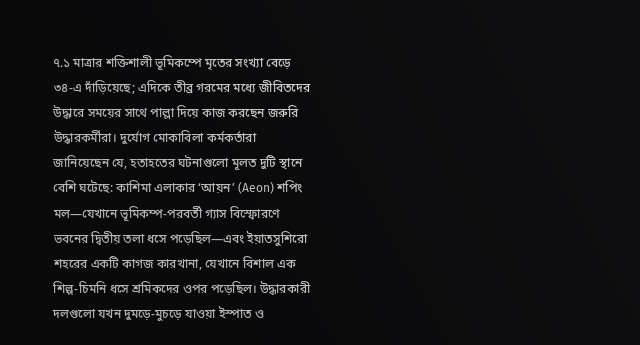৭.১ মাত্রার শক্তিশালী ভূমিকম্পে মৃতের সংখ্যা বেড়ে ৩৪-এ দাঁড়িয়েছে; এদিকে তীব্র গরমের মধ্যে জীবিতদের উদ্ধারে সময়ের সাথে পাল্লা দিয়ে কাজ করছেন জরুরি উদ্ধারকর্মীরা। দুর্যোগ মোকাবিলা কর্মকর্তারা জানিয়েছেন যে, হতাহতের ঘটনাগুলো মূলত দুটি স্থানে বেশি ঘটেছে: কাশিমা এলাকার ‘আয়ন’ (Aeon) শপিং মল—যেখানে ভূমিকম্প-পরবর্তী গ্যাস বিস্ফোরণে ভবনের দ্বিতীয় তলা ধসে পড়েছিল—এবং ইয়াতসুশিরো শহরের একটি কাগজ কারখানা, যেখানে বিশাল এক শিল্প-চিমনি ধসে শ্রমিকদের ওপর পড়েছিল। উদ্ধারকারী দলগুলো যখন দুমড়ে-মুচড়ে যাওয়া ইস্পাত ও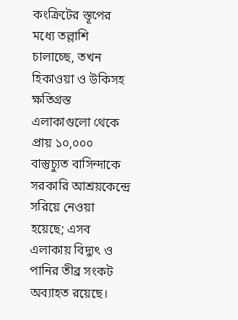কংক্রিটের স্তূপের মধ্যে তল্লাশি চালাচ্ছে, তখন হিকাওয়া ও উকিসহ ক্ষতিগ্রস্ত এলাকাগুলো থেকে প্রায় ১০,০০০ বাস্তুচ্যুত বাসিন্দাকে সরকারি আশ্রয়কেন্দ্রে সরিয়ে নেওয়া হয়েছে; এসব এলাকায় বিদ্যুৎ ও পানির তীব্র সংকট অব্যাহত রয়েছে।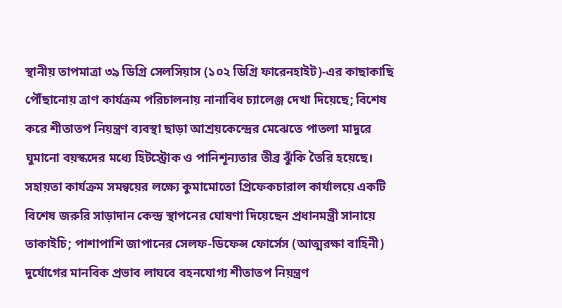স্থানীয় তাপমাত্রা ৩৯ ডিগ্রি সেলসিয়াস (১০২ ডিগ্রি ফারেনহাইট)-এর কাছাকাছি পৌঁছানোয় ত্রাণ কার্যক্রম পরিচালনায় নানাবিধ চ্যালেঞ্জ দেখা দিয়েছে; বিশেষ করে শীতাতপ নিয়ন্ত্রণ ব্যবস্থা ছাড়া আশ্রয়কেন্দ্রের মেঝেতে পাতলা মাদুরে ঘুমানো বয়স্কদের মধ্যে হিটস্ট্রোক ও পানিশূন্যতার তীব্র ঝুঁকি তৈরি হয়েছে। সহায়তা কার্যক্রম সমন্বয়ের লক্ষ্যে কুমামোতো প্রিফেকচারাল কার্যালয়ে একটি বিশেষ জরুরি সাড়াদান কেন্দ্র স্থাপনের ঘোষণা দিয়েছেন প্রধানমন্ত্রী সানায়ে তাকাইচি; পাশাপাশি জাপানের সেলফ-ডিফেন্স ফোর্সেস (আত্মরক্ষা বাহিনী) দুর্যোগের মানবিক প্রভাব লাঘবে বহনযোগ্য শীতাতপ নিয়ন্ত্রণ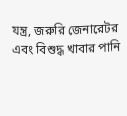যন্ত্র, জরুরি জেনারেটর এবং বিশুদ্ধ খাবার পানি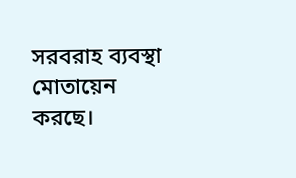সরবরাহ ব্যবস্থা মোতায়েন করছে।